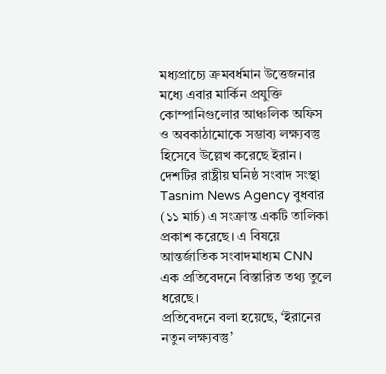মধ্যপ্রাচ্যে ক্রমবর্ধমান উত্তেজনার মধ্যে এবার মার্কিন প্রযুক্তি কোম্পানিগুলোর আঞ্চলিক অফিস ও অবকাঠামোকে সম্ভাব্য লক্ষ্যবস্তু হিসেবে উল্লেখ করেছে ইরান। দেশটির রাষ্ট্রীয় ঘনিষ্ঠ সংবাদ সংস্থা Tasnim News Agency বুধবার (১১ মার্চ) এ সংক্রান্ত একটি তালিকা প্রকাশ করেছে। এ বিষয়ে আন্তর্জাতিক সংবাদমাধ্যম CNN এক প্রতিবেদনে বিস্তারিত তথ্য তুলে ধরেছে।
প্রতিবেদনে বলা হয়েছে, ‘ইরানের নতুন লক্ষ্যবস্তু’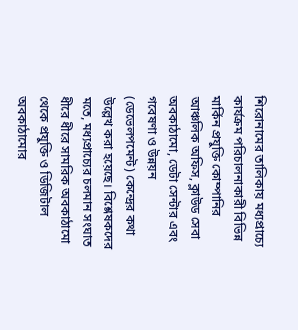শিরোনামের তালিকায় মধ্যপ্রাচ্যে কার্যক্রম পরিচালনাকারী বিভিন্ন মার্কিন প্রযুক্তি কোম্পানির আঞ্চলিক অফিস, ক্লাউড সেবা অবকাঠামো, ডেটা সেন্টার এবং গবেষণা ও উন্নয়ন (ডেভেলপমেন্ট) কেন্দ্রের কথা উল্লেখ করা হয়েছে। বিশ্লেষকদের মতে, মধ্যপ্রাচ্যের চলমান সংঘাত ধীরে ধীরে সামরিক অবকাঠামো থেকে প্রযুক্তি ও ডিজিটাল অবকাঠামোর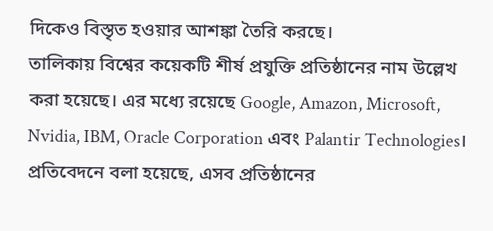দিকেও বিস্তৃত হওয়ার আশঙ্কা তৈরি করছে।
তালিকায় বিশ্বের কয়েকটি শীর্ষ প্রযুক্তি প্রতিষ্ঠানের নাম উল্লেখ করা হয়েছে। এর মধ্যে রয়েছে Google, Amazon, Microsoft, Nvidia, IBM, Oracle Corporation এবং Palantir Technologies। প্রতিবেদনে বলা হয়েছে, এসব প্রতিষ্ঠানের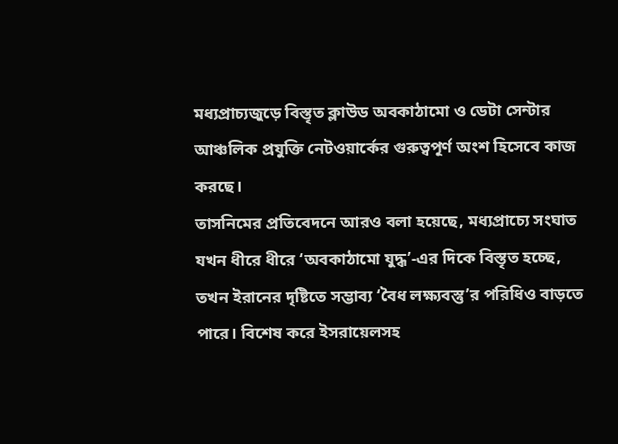মধ্যপ্রাচ্যজুড়ে বিস্তৃত ক্লাউড অবকাঠামো ও ডেটা সেন্টার আঞ্চলিক প্রযুক্তি নেটওয়ার্কের গুরুত্বপূর্ণ অংশ হিসেবে কাজ করছে।
তাসনিমের প্রতিবেদনে আরও বলা হয়েছে, মধ্যপ্রাচ্যে সংঘাত যখন ধীরে ধীরে ‘অবকাঠামো যুদ্ধ’-এর দিকে বিস্তৃত হচ্ছে, তখন ইরানের দৃষ্টিতে সম্ভাব্য ‘বৈধ লক্ষ্যবস্তু’র পরিধিও বাড়তে পারে। বিশেষ করে ইসরায়েলসহ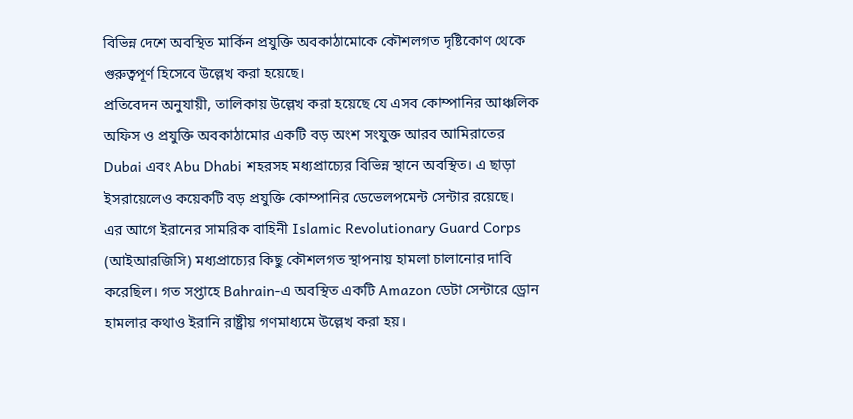বিভিন্ন দেশে অবস্থিত মার্কিন প্রযুক্তি অবকাঠামোকে কৌশলগত দৃষ্টিকোণ থেকে গুরুত্বপূর্ণ হিসেবে উল্লেখ করা হয়েছে।
প্রতিবেদন অনুযায়ী, তালিকায় উল্লেখ করা হয়েছে যে এসব কোম্পানির আঞ্চলিক অফিস ও প্রযুক্তি অবকাঠামোর একটি বড় অংশ সংযুক্ত আরব আমিরাতের Dubai এবং Abu Dhabi শহরসহ মধ্যপ্রাচ্যের বিভিন্ন স্থানে অবস্থিত। এ ছাড়া ইসরায়েলেও কয়েকটি বড় প্রযুক্তি কোম্পানির ডেভেলপমেন্ট সেন্টার রয়েছে।
এর আগে ইরানের সামরিক বাহিনী Islamic Revolutionary Guard Corps (আইআরজিসি) মধ্যপ্রাচ্যের কিছু কৌশলগত স্থাপনায় হামলা চালানোর দাবি করেছিল। গত সপ্তাহে Bahrain-এ অবস্থিত একটি Amazon ডেটা সেন্টারে ড্রোন হামলার কথাও ইরানি রাষ্ট্রীয় গণমাধ্যমে উল্লেখ করা হয়।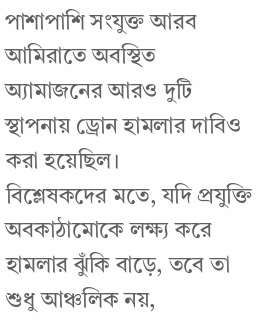পাশাপাশি সংযুক্ত আরব আমিরাতে অবস্থিত অ্যামাজনের আরও দুটি স্থাপনায় ড্রোন হামলার দাবিও করা হয়েছিল।
বিশ্লেষকদের মতে, যদি প্রযুক্তি অবকাঠামোকে লক্ষ্য করে হামলার ঝুঁকি বাড়ে, তবে তা শুধু আঞ্চলিক নয়,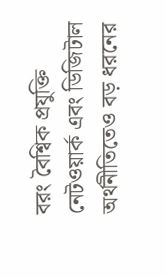বরং বৈশ্বিক প্রযুক্তি নেটওয়ার্ক এবং ডিজিটাল অর্থনীতিতেও বড় ধরনের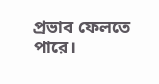প্রভাব ফেলতে পারে।